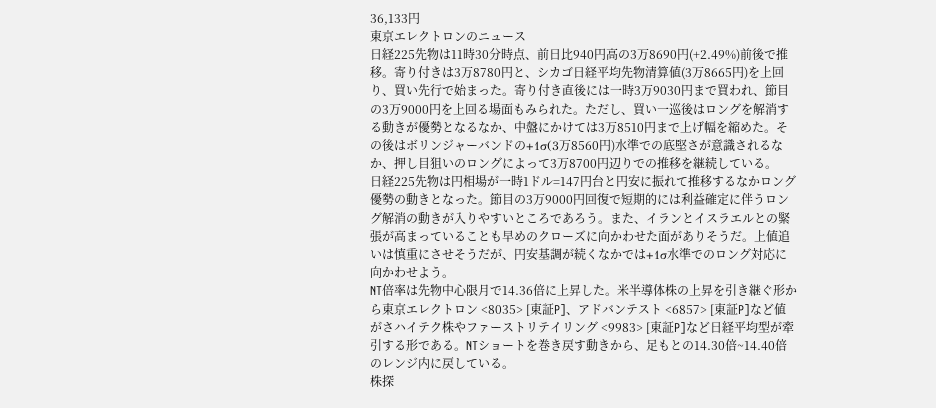36,133円
東京エレクトロンのニュース
日経225先物は11時30分時点、前日比940円高の3万8690円(+2.49%)前後で推移。寄り付きは3万8780円と、シカゴ日経平均先物清算値(3万8665円)を上回り、買い先行で始まった。寄り付き直後には一時3万9030円まで買われ、節目の3万9000円を上回る場面もみられた。ただし、買い一巡後はロングを解消する動きが優勢となるなか、中盤にかけては3万8510円まで上げ幅を縮めた。その後はボリンジャーバンドの+1σ(3万8560円)水準での底堅さが意識されるなか、押し目狙いのロングによって3万8700円辺りでの推移を継続している。
日経225先物は円相場が一時1ドル=147円台と円安に振れて推移するなかロング優勢の動きとなった。節目の3万9000円回復で短期的には利益確定に伴うロング解消の動きが入りやすいところであろう。また、イランとイスラエルとの緊張が高まっていることも早めのクローズに向かわせた面がありそうだ。上値追いは慎重にさせそうだが、円安基調が続くなかでは+1σ水準でのロング対応に向かわせよう。
NT倍率は先物中心限月で14.36倍に上昇した。米半導体株の上昇を引き継ぐ形から東京エレクトロン <8035> [東証P]、アドバンテスト <6857> [東証P]など値がさハイテク株やファーストリテイリング <9983> [東証P]など日経平均型が牽引する形である。NTショートを巻き戻す動きから、足もとの14.30倍~14.40倍のレンジ内に戻している。
株探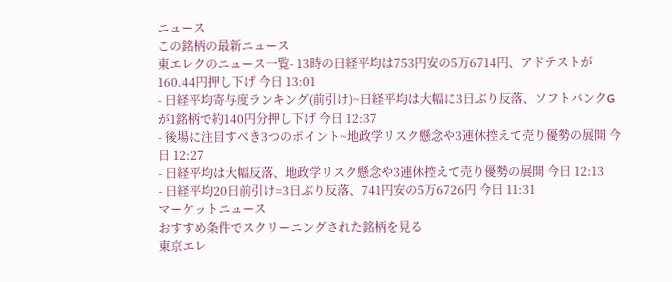ニュース
この銘柄の最新ニュース
東エレクのニュース一覧- 13時の日経平均は753円安の5万6714円、アドテストが160.44円押し下げ 今日 13:01
- 日経平均寄与度ランキング(前引け)~日経平均は大幅に3日ぶり反落、ソフトバンクGが1銘柄で約140円分押し下げ 今日 12:37
- 後場に注目すべき3つのポイント~地政学リスク懸念や3連休控えて売り優勢の展開 今日 12:27
- 日経平均は大幅反落、地政学リスク懸念や3連休控えて売り優勢の展開 今日 12:13
- 日経平均20日前引け=3日ぶり反落、741円安の5万6726円 今日 11:31
マーケットニュース
おすすめ条件でスクリーニングされた銘柄を見る
東京エレ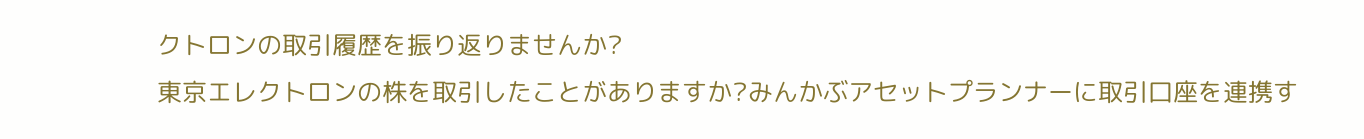クトロンの取引履歴を振り返りませんか?
東京エレクトロンの株を取引したことがありますか?みんかぶアセットプランナーに取引口座を連携す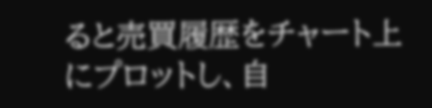ると売買履歴をチャート上にプロットし、自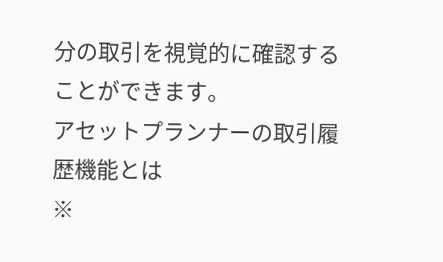分の取引を視覚的に確認することができます。
アセットプランナーの取引履歴機能とは
※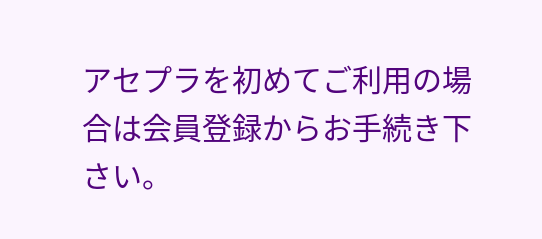アセプラを初めてご利用の場合は会員登録からお手続き下さい。